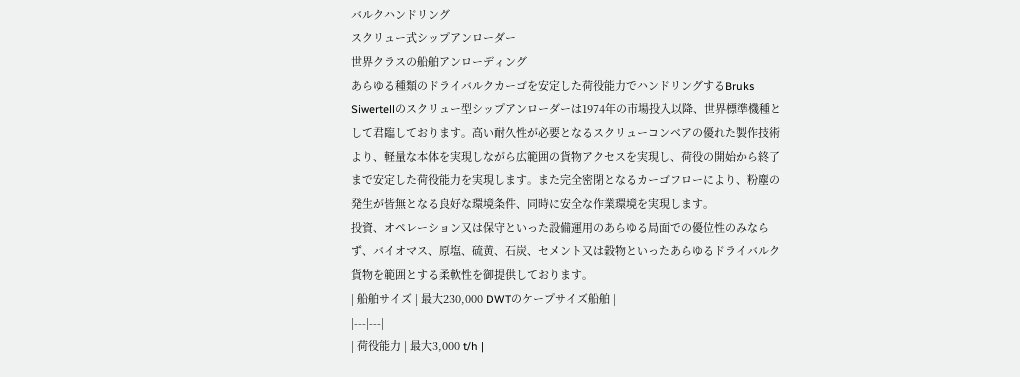バルクハンドリング
スクリュー式シップアンローダー
世界クラスの船舶アンローディング
あらゆる種類のドライバルクカーゴを安定した荷役能力でハンドリングするBruks Siwertellのスクリュー型シップアンローダーは1974年の市場投入以降、世界標準機種として君臨しております。高い耐久性が必要となるスクリューコンベアの優れた製作技術より、軽量な本体を実現しながら広範囲の貨物アクセスを実現し、荷役の開始から終了まで安定した荷役能力を実現します。また完全密閉となるカーゴフローにより、粉塵の発生が皆無となる良好な環境条件、同時に安全な作業環境を実現します。
投資、オペレーション又は保守といった設備運用のあらゆる局面での優位性のみならず、バイオマス、原塩、硫黄、石炭、セメント又は穀物といったあらゆるドライバルク貨物を範囲とする柔軟性を御提供しております。
| 船舶サイズ | 最大230,000 DWTのケープサイズ船舶 |
|---|---|
| 荷役能力 | 最大3,000 t/h |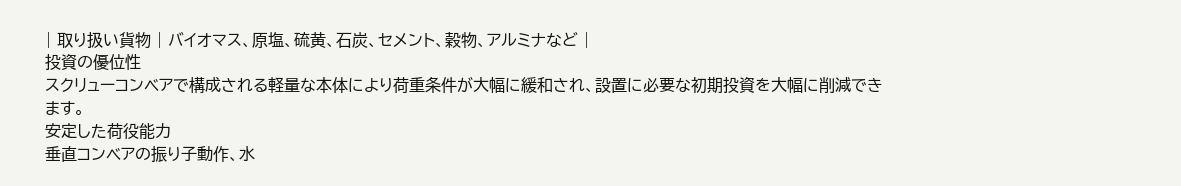| 取り扱い貨物 | バイオマス、原塩、硫黄、石炭、セメント、穀物、アルミナなど |
投資の優位性
スクリューコンベアで構成される軽量な本体により荷重条件が大幅に緩和され、設置に必要な初期投資を大幅に削減できます。
安定した荷役能力
垂直コンベアの振り子動作、水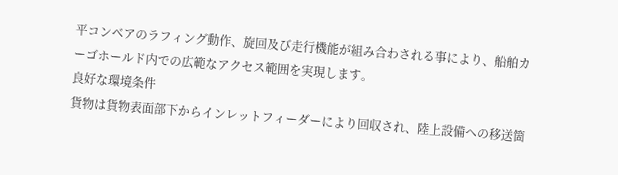平コンベアのラフィング動作、旋回及び走行機能が組み合わされる事により、船舶カーゴホールド内での広範なアクセス範囲を実現します。
良好な環境条件
貨物は貨物表面部下からインレットフィーダーにより回収され、陸上設備への移送箇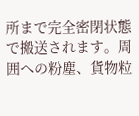所まで完全密閉状態で搬送されます。周囲への粉塵、貨物粒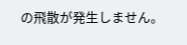の飛散が発生しません。